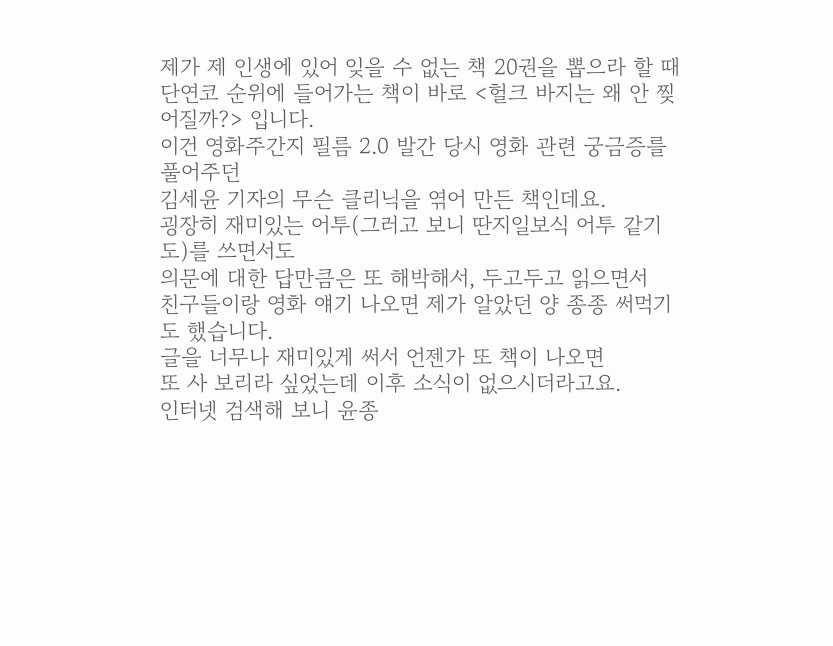제가 제 인생에 있어 잊을 수 없는 책 20권을 뽑으라 할 때
단연코 순위에 들어가는 책이 바로 <헐크 바지는 왜 안 찢어질까?> 입니다.
이건 영화주간지 필름 2.0 발간 당시 영화 관련 궁금증를 풀어주던
김세윤 기자의 무슨 클리닉을 엮어 만든 책인데요.
굉장히 재미있는 어투(그러고 보니 딴지일보식 어투 같기도)를 쓰면서도
의문에 대한 답만큼은 또 해박해서, 두고두고 읽으면서
친구들이랑 영화 얘기 나오면 제가 알았던 양 종종 써먹기도 했습니다.
글을 너무나 재미있게 써서 언젠가 또 책이 나오면
또 사 보리라 싶었는데 이후 소식이 없으시더라고요.
인터넷 검색해 보니 윤종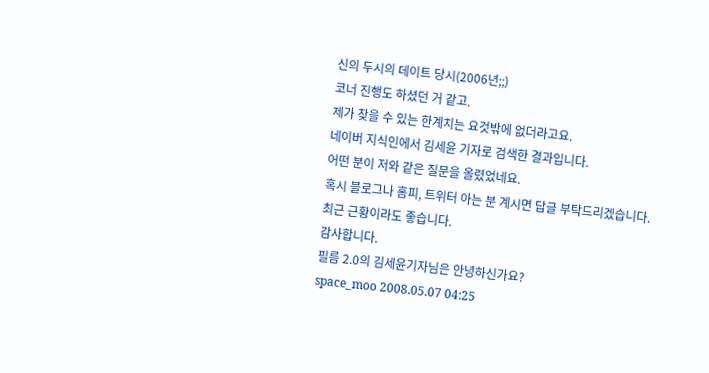신의 두시의 데이트 당시(2006년;;)
코너 진행도 하셨던 거 같고.
제가 찾을 수 있는 한계치는 요것밖에 없더라고요.
네이버 지식인에서 김세윤 기자로 검색한 결과입니다.
어떤 분이 저와 같은 질문을 올렸었네요.
혹시 블로그나 홈피, 트위터 아는 분 계시면 답글 부탁드리겠습니다.
최근 근황이라도 좋습니다.
감사합니다.
필름 2.0의 김세윤기자님은 안녕하신가요?
space_moo 2008.05.07 04:25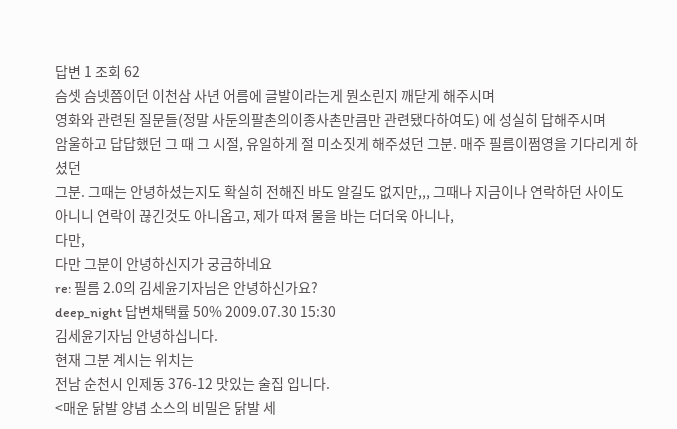답변 1 조회 62
슴셋 슴넷쯤이던 이천삼 사년 어름에 글발이라는게 뭔소린지 깨닫게 해주시며
영화와 관련된 질문들(정말 사둔의팔촌의이종사촌만큼만 관련됐다하여도) 에 성실히 답해주시며
암울하고 답답했던 그 때 그 시절, 유일하게 절 미소짓게 해주셨던 그분. 매주 필름이쩜영을 기다리게 하셨던
그분. 그때는 안녕하셨는지도 확실히 전해진 바도 알길도 없지만,,, 그때나 지금이나 연락하던 사이도 아니니 연락이 끊긴것도 아니옵고, 제가 따져 물을 바는 더더욱 아니나,
다만,
다만 그분이 안녕하신지가 궁금하네요
re: 필름 2.0의 김세윤기자님은 안녕하신가요?
deep_night 답변채택률 50% 2009.07.30 15:30
김세윤기자님 안녕하십니다.
현재 그분 계시는 위치는
전남 순천시 인제동 376-12 맛있는 술집 입니다.
<매운 닭발 양념 소스의 비밀은 닭발 세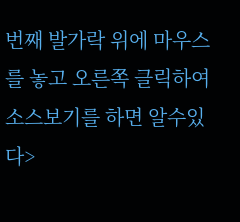번째 발가락 위에 마우스를 놓고 오른쪽 클릭하여 소스보기를 하면 알수있다>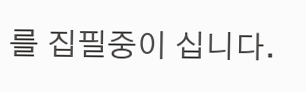를 집필중이 십니다.